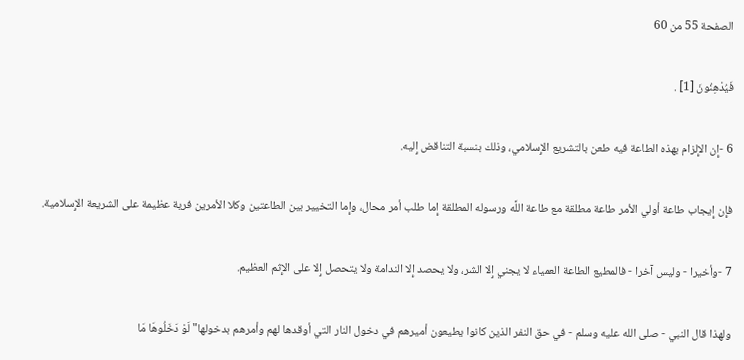الصفحة 55 من 60

فَيُدْهِنُونَ [1] .

6 -إِن الإِلزام بهذه الطاعة فيه طعن بالتشريع الإِسلامي، وذلك بنسبة التناقض إِليه.

فإِن إِيجاب طاعة أولي الأمر طاعة مطلقة مع طاعة اللَّه ورسوله المطلقة إِما طلب أمر محال، وإِما التخيير بين الطاعتين وكلا الأمرين فرية عظيمة على الشريعة الإِسلامية.

7 -وأخيرا - وليس آخرا - فالمطيع الطاعة العمياء لا يجني إِلا الشر، ولا يحصد إِلا الندامة ولا يتحصل إِلا على الإِثم العظيم.

ولهذا قال النبي - صلى الله عليه وسلم - في حق النفر الذين كانوا يطيعون أميرهم في دخول النار التي أوقدها لهم وأمرهم بدخولها"لَوْ دَخَلُوهَا مَا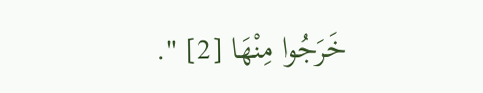خَرَجُوا مِنْهَا [2] ".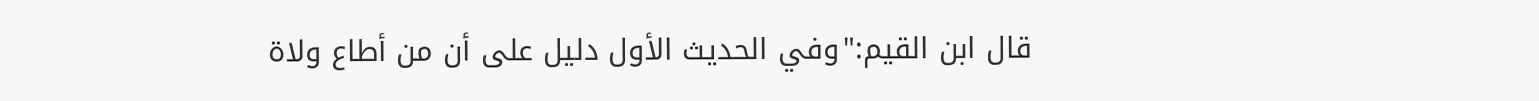قال ابن القيم:"وفي الحديث الأول دليل على أن من أطاع ولاة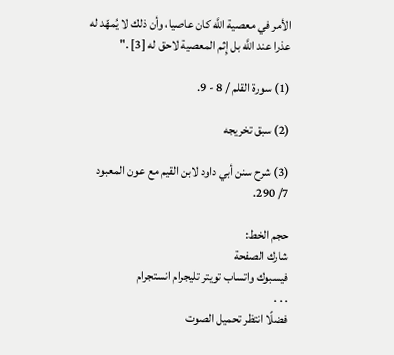الأمر في معصية اللَّه كان عاصيا، وأن ذلك لا يُمهّد له عذرا عند اللَّه بل إِثم المعصية لاحق له [3] ."

(1) سورة القلم / 8 - 9.

(2) سبق تخريجه

(3) شرح سنن أبي داود لابن القيم مع عون المعبود 7/ 290.

حجم الخط:
شارك الصفحة
فيسبوك واتساب تويتر تليجرام انستجرام
. . .
فضلًا انتظر تحميل الصوت